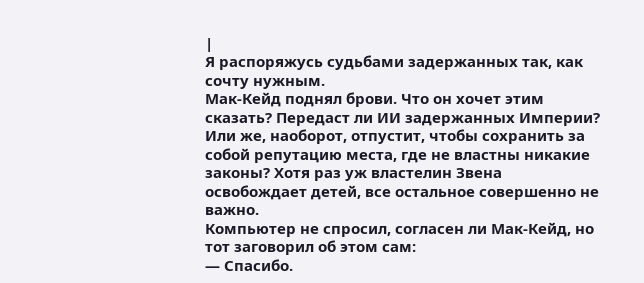|
Я распоряжусь судьбами задержанных так, как сочту нужным.
Мак-Кейд поднял брови. Что он хочет этим сказать? Передаст ли ИИ задержанных Империи? Или же, наоборот, отпустит, чтобы сохранить за собой репутацию места, где не властны никакие законы? Хотя раз уж властелин Звена освобождает детей, все остальное совершенно не важно.
Компьютер не спросил, согласен ли Мак-Кейд, но тот заговорил об этом сам:
— Спасибо.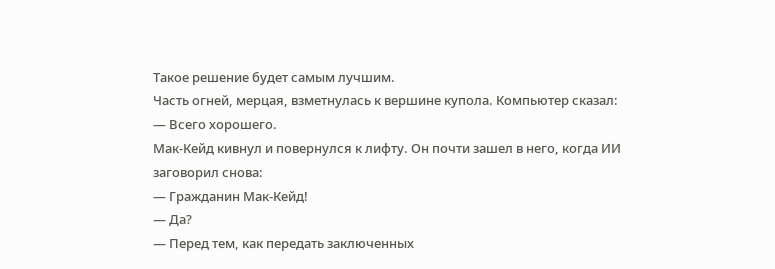Такое решение будет самым лучшим.
Часть огней, мерцая, взметнулась к вершине купола. Компьютер сказал:
— Всего хорошего.
Мак-Кейд кивнул и повернулся к лифту. Он почти зашел в него, когда ИИ заговорил снова:
— Гражданин Мак-Кейд!
— Да?
— Перед тем, как передать заключенных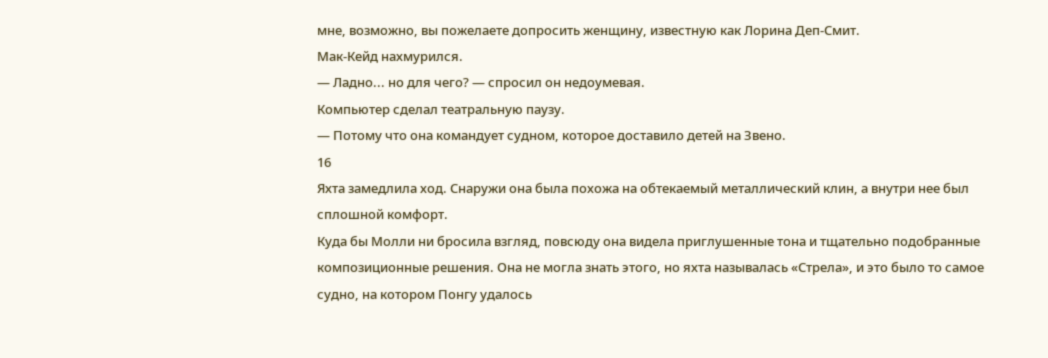мне, возможно, вы пожелаете допросить женщину, известную как Лорина Деп-Смит.
Мак-Кейд нахмурился.
— Ладно... но для чего? — спросил он недоумевая.
Компьютер сделал театральную паузу.
— Потому что она командует судном, которое доставило детей на Звено.
16
Яхта замедлила ход. Снаружи она была похожа на обтекаемый металлический клин, а внутри нее был сплошной комфорт.
Куда бы Молли ни бросила взгляд, повсюду она видела приглушенные тона и тщательно подобранные композиционные решения. Она не могла знать этого, но яхта называлась «Стрела», и это было то самое судно, на котором Понгу удалось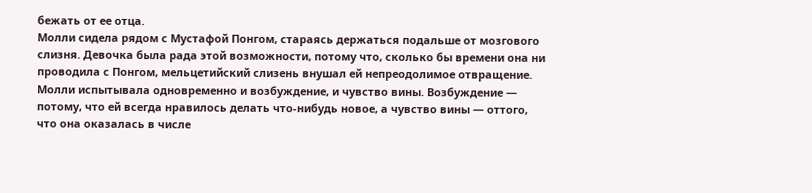бежать от ее отца.
Молли сидела рядом с Мустафой Понгом, стараясь держаться подальше от мозгового слизня. Девочка была рада этой возможности, потому что, сколько бы времени она ни проводила с Понгом, мельцетийский слизень внушал ей непреодолимое отвращение.
Молли испытывала одновременно и возбуждение, и чувство вины. Возбуждение — потому, что ей всегда нравилось делать что-нибудь новое, а чувство вины — оттого, что она оказалась в числе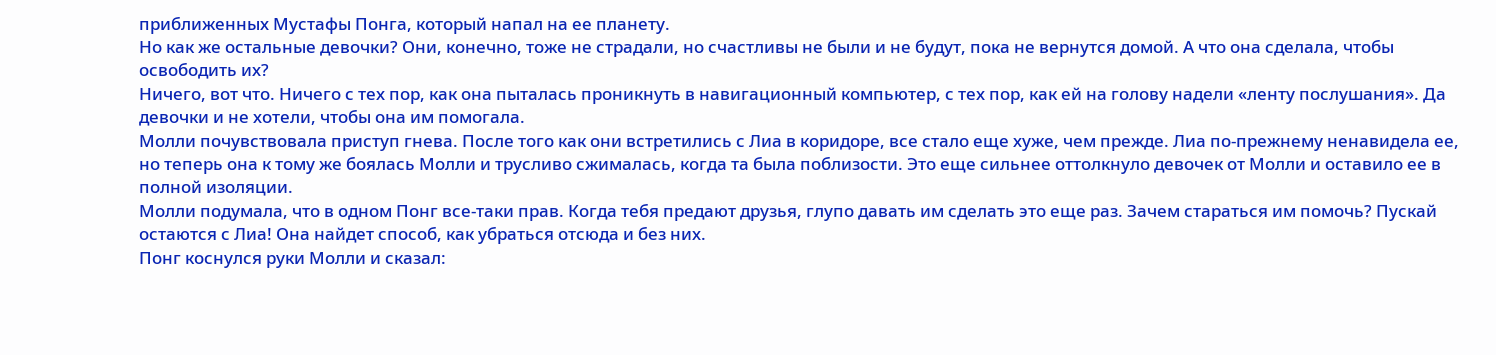приближенных Мустафы Понга, который напал на ее планету.
Но как же остальные девочки? Они, конечно, тоже не страдали, но счастливы не были и не будут, пока не вернутся домой. А что она сделала, чтобы освободить их?
Ничего, вот что. Ничего с тех пор, как она пыталась проникнуть в навигационный компьютер, с тех пор, как ей на голову надели «ленту послушания». Да девочки и не хотели, чтобы она им помогала.
Молли почувствовала приступ гнева. После того как они встретились с Лиа в коридоре, все стало еще хуже, чем прежде. Лиа по-прежнему ненавидела ее, но теперь она к тому же боялась Молли и трусливо сжималась, когда та была поблизости. Это еще сильнее оттолкнуло девочек от Молли и оставило ее в полной изоляции.
Молли подумала, что в одном Понг все-таки прав. Когда тебя предают друзья, глупо давать им сделать это еще раз. Зачем стараться им помочь? Пускай остаются с Лиа! Она найдет способ, как убраться отсюда и без них.
Понг коснулся руки Молли и сказал: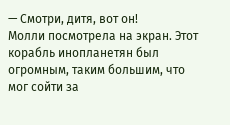— Смотри, дитя, вот он!
Молли посмотрела на экран. Этот корабль инопланетян был огромным, таким большим, что мог сойти за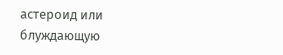астероид или блуждающую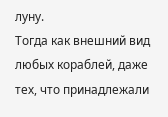луну.
Тогда как внешний вид любых кораблей, даже тех, что принадлежали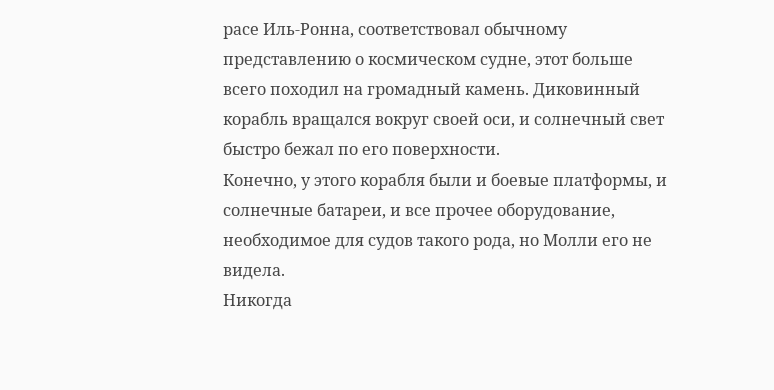расе Иль-Ронна, соответствовал обычному представлению о космическом судне, этот больше всего походил на громадный камень. Диковинный корабль вращался вокруг своей оси, и солнечный свет быстро бежал по его поверхности.
Конечно, у этого корабля были и боевые платформы, и солнечные батареи, и все прочее оборудование, необходимое для судов такого рода, но Молли его не видела.
Никогда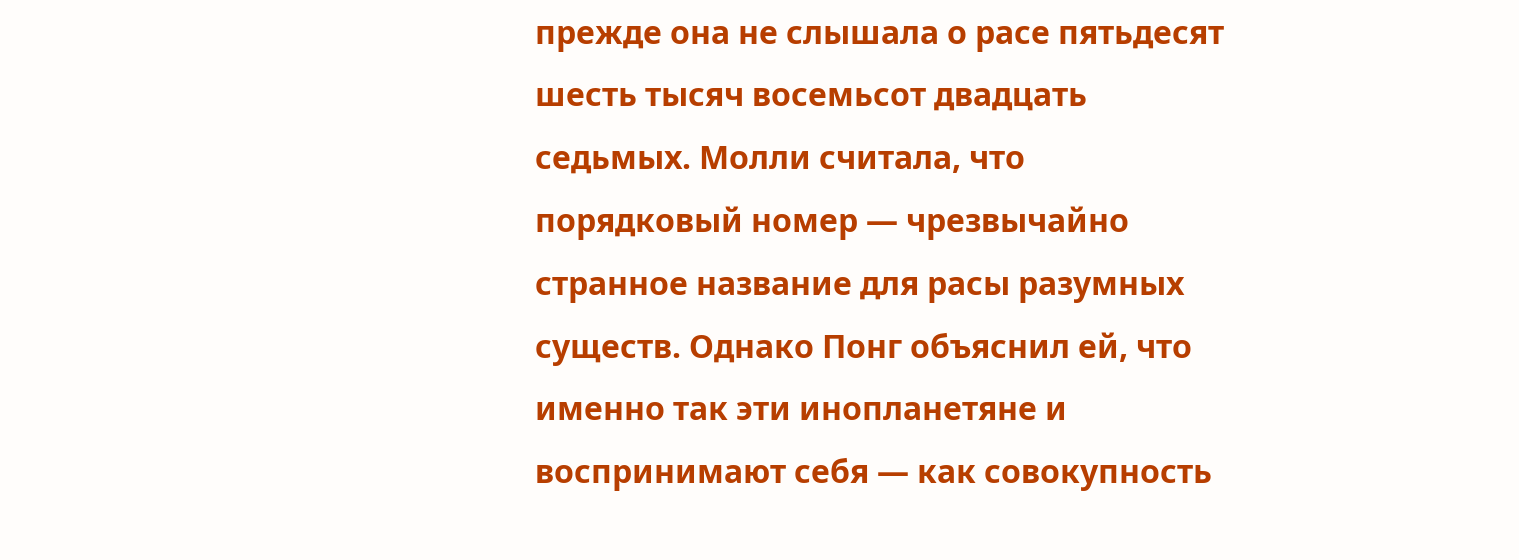прежде она не слышала о расе пятьдесят шесть тысяч восемьсот двадцать седьмых. Молли считала, что порядковый номер — чрезвычайно странное название для расы разумных существ. Однако Понг объяснил ей, что именно так эти инопланетяне и воспринимают себя — как совокупность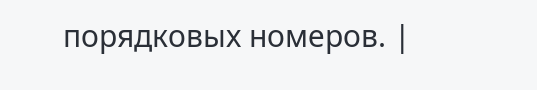порядковых номеров. |